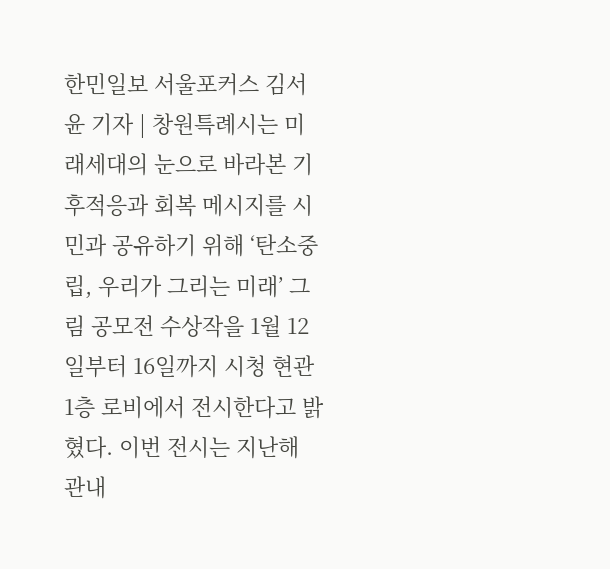한민일보 서울포커스 김서윤 기자 | 창원특례시는 미래세대의 눈으로 바라본 기후적응과 회복 메시지를 시민과 공유하기 위해 ‘탄소중립, 우리가 그리는 미래’ 그림 공모전 수상작을 1월 12일부터 16일까지 시청 현관 1층 로비에서 전시한다고 밝혔다. 이번 전시는 지난해 관내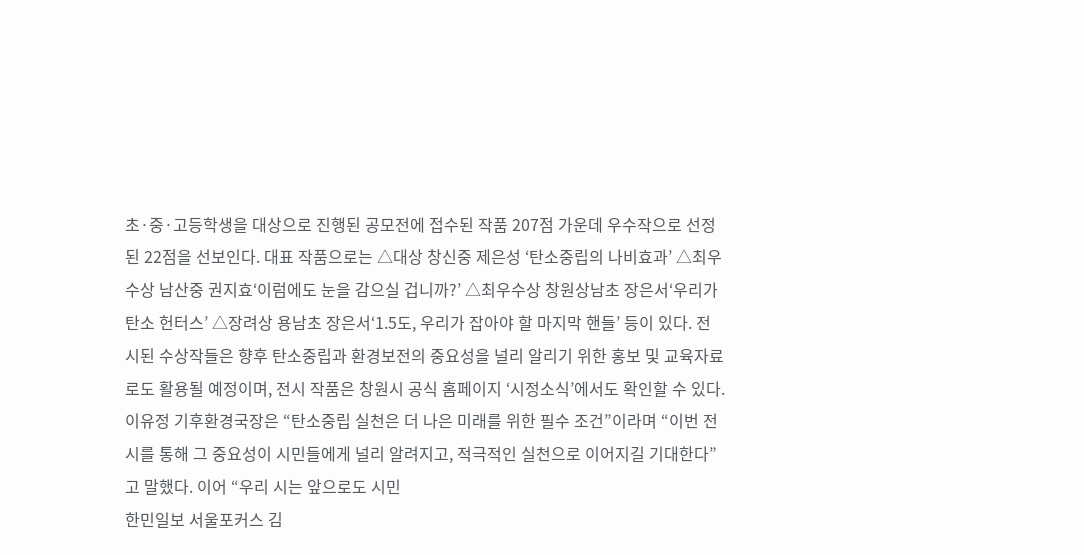초·중·고등학생을 대상으로 진행된 공모전에 접수된 작품 207점 가운데 우수작으로 선정된 22점을 선보인다. 대표 작품으로는 △대상 창신중 제은성 ‘탄소중립의 나비효과’ △최우수상 남산중 권지효‘이럼에도 눈을 감으실 겁니까?’ △최우수상 창원상남초 장은서‘우리가 탄소 헌터스’ △장려상 용남초 장은서‘1.5도, 우리가 잡아야 할 마지막 핸들’ 등이 있다. 전시된 수상작들은 향후 탄소중립과 환경보전의 중요성을 널리 알리기 위한 홍보 및 교육자료로도 활용될 예정이며, 전시 작품은 창원시 공식 홈페이지 ‘시정소식’에서도 확인할 수 있다. 이유정 기후환경국장은 “탄소중립 실천은 더 나은 미래를 위한 필수 조건”이라며 “이번 전시를 통해 그 중요성이 시민들에게 널리 알려지고, 적극적인 실천으로 이어지길 기대한다”고 말했다. 이어 “우리 시는 앞으로도 시민
한민일보 서울포커스 김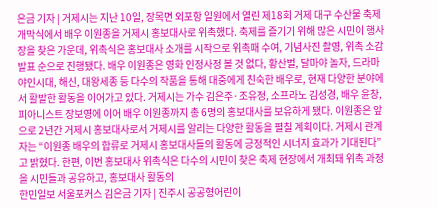은금 기자 | 거제시는 지난 10일, 장목면 외포항 일원에서 열린 제18회 거제 대구 수산물 축제 개막식에서 배우 이원종을 거제시 홍보대사로 위촉했다. 축제를 즐기기 위해 많은 시민이 행사장을 찾은 가운데, 위촉식은 홍보대사 소개를 시작으로 위촉패 수여, 기념사진 촬영, 위촉 소감 발표 순으로 진행됐다. 배우 이원종은 영화 인정사정 볼 것 없다, 황산벌, 달마야 놀자, 드라마 야인시대, 해신, 대왕세종 등 다수의 작품을 통해 대중에게 친숙한 배우로, 현재 다양한 분야에서 활발한 활동을 이어가고 있다. 거제시는 가수 김은주·조유정, 소프라노 김성경, 배우 윤창, 피아니스트 장보영에 이어 배우 이원종까지 총 6명의 홍보대사를 보유하게 됐다. 이원종은 앞으로 2년간 거제시 홍보대사로서 거제시를 알리는 다양한 활동을 펼칠 계획이다. 거제시 관계자는 “이원종 배우의 합류로 거제시 홍보대사들의 활동에 긍정적인 시너지 효과가 기대된다”고 밝혔다. 한편, 이번 홍보대사 위촉식은 다수의 시민이 찾은 축제 현장에서 개최돼 위촉 과정을 시민들과 공유하고, 홍보대사 활동의
한민일보 서울포커스 김은금 기자 | 진주시 공공형어린이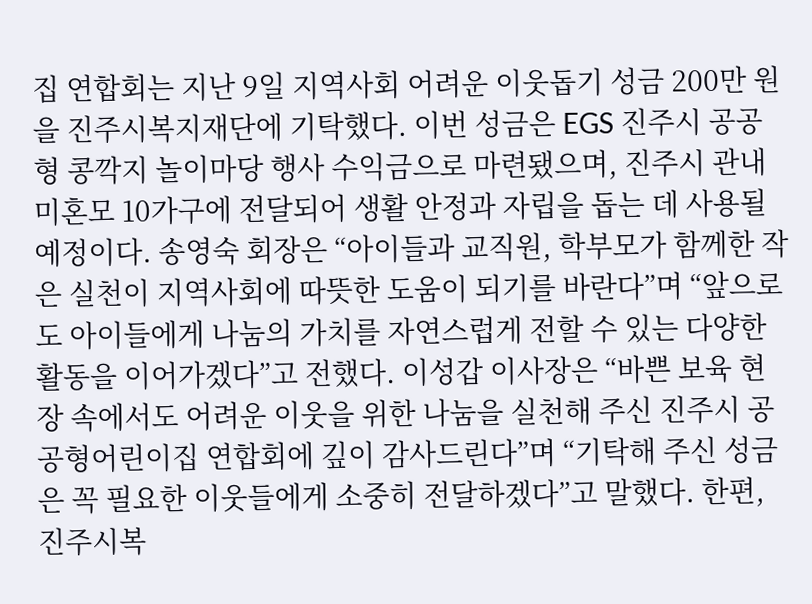집 연합회는 지난 9일 지역사회 어려운 이웃돕기 성금 200만 원을 진주시복지재단에 기탁했다. 이번 성금은 EGS 진주시 공공형 콩깍지 놀이마당 행사 수익금으로 마련됐으며, 진주시 관내 미혼모 10가구에 전달되어 생활 안정과 자립을 돕는 데 사용될 예정이다. 송영숙 회장은 “아이들과 교직원, 학부모가 함께한 작은 실천이 지역사회에 따뜻한 도움이 되기를 바란다”며 “앞으로도 아이들에게 나눔의 가치를 자연스럽게 전할 수 있는 다양한 활동을 이어가겠다”고 전했다. 이성갑 이사장은 “바쁜 보육 현장 속에서도 어려운 이웃을 위한 나눔을 실천해 주신 진주시 공공형어린이집 연합회에 깊이 감사드린다”며 “기탁해 주신 성금은 꼭 필요한 이웃들에게 소중히 전달하겠다”고 말했다. 한편, 진주시복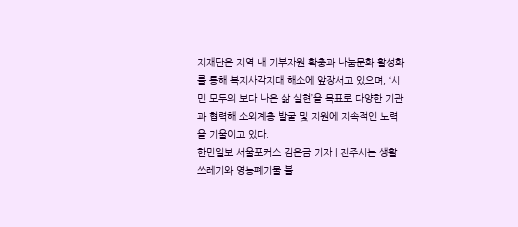지재단은 지역 내 기부자원 확충과 나눔문화 활성화를 통해 복지사각지대 해소에 앞장서고 있으며, ‘시민 모두의 보다 나은 삶 실현’을 목표로 다양한 기관과 협력해 소외계층 발굴 및 지원에 지속적인 노력을 기울이고 있다.
한민일보 서울포커스 김은금 기자 | 진주시는 생활쓰레기와 영농폐기물 불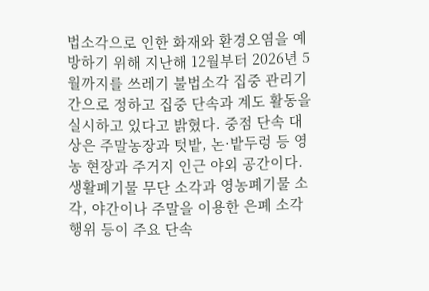법소각으로 인한 화재와 환경오염을 예방하기 위해 지난해 12월부터 2026년 5월까지를 쓰레기 불법소각 집중 관리기간으로 정하고 집중 단속과 계도 활동을 실시하고 있다고 밝혔다. 중점 단속 대상은 주말농장과 텃밭, 논·밭두렁 등 영농 현장과 주거지 인근 야외 공간이다. 생활폐기물 무단 소각과 영농폐기물 소각, 야간이나 주말을 이용한 은폐 소각 행위 등이 주요 단속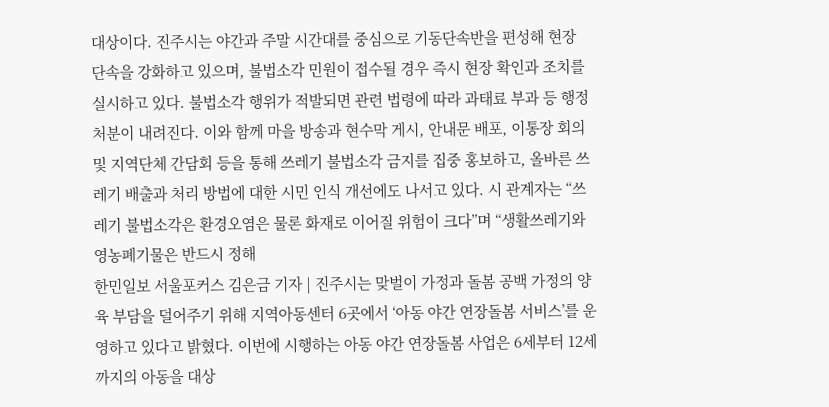대상이다. 진주시는 야간과 주말 시간대를 중심으로 기동단속반을 편성해 현장 단속을 강화하고 있으며, 불법소각 민원이 접수될 경우 즉시 현장 확인과 조치를 실시하고 있다. 불법소각 행위가 적발되면 관련 법령에 따라 과태료 부과 등 행정 처분이 내려진다. 이와 함께 마을 방송과 현수막 게시, 안내문 배포, 이통장 회의 및 지역단체 간담회 등을 통해 쓰레기 불법소각 금지를 집중 홍보하고, 올바른 쓰레기 배출과 처리 방법에 대한 시민 인식 개선에도 나서고 있다. 시 관계자는 “쓰레기 불법소각은 환경오염은 물론 화재로 이어질 위험이 크다”며 “생활쓰레기와 영농폐기물은 반드시 정해
한민일보 서울포커스 김은금 기자 | 진주시는 맞벌이 가정과 돌봄 공백 가정의 양육 부담을 덜어주기 위해 지역아동센터 6곳에서 ‘아동 야간 연장돌봄 서비스’를 운영하고 있다고 밝혔다. 이번에 시행하는 아동 야간 연장돌봄 사업은 6세부터 12세까지의 아동을 대상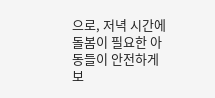으로, 저녁 시간에 돌봄이 필요한 아동들이 안전하게 보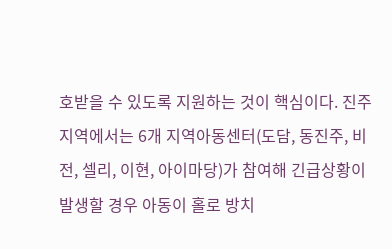호받을 수 있도록 지원하는 것이 핵심이다. 진주 지역에서는 6개 지역아동센터(도담, 동진주, 비전, 셀리, 이현, 아이마당)가 참여해 긴급상황이 발생할 경우 아동이 홀로 방치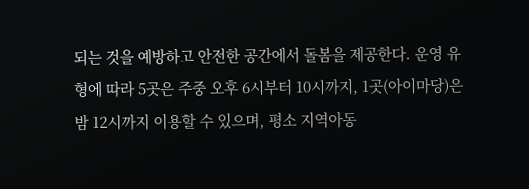되는 것을 예방하고 안전한 공간에서 돌봄을 제공한다. 운영 유형에 따라 5곳은 주중 오후 6시부터 10시까지, 1곳(아이마당)은 밤 12시까지 이용할 수 있으며, 평소 지역아동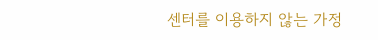센터를 이용하지 않는 가정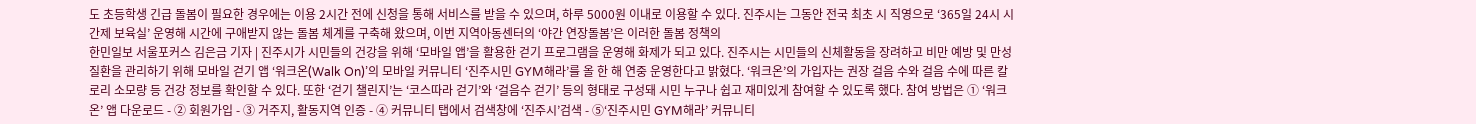도 초등학생 긴급 돌봄이 필요한 경우에는 이용 2시간 전에 신청을 통해 서비스를 받을 수 있으며, 하루 5000원 이내로 이용할 수 있다. 진주시는 그동안 전국 최초 시 직영으로 ‘365일 24시 시간제 보육실’ 운영해 시간에 구애받지 않는 돌봄 체계를 구축해 왔으며, 이번 지역아동센터의 ‘야간 연장돌봄’은 이러한 돌봄 정책의
한민일보 서울포커스 김은금 기자 | 진주시가 시민들의 건강을 위해 ‘모바일 앱’을 활용한 걷기 프로그램을 운영해 화제가 되고 있다. 진주시는 시민들의 신체활동을 장려하고 비만 예방 및 만성질환을 관리하기 위해 모바일 걷기 앱 ‘워크온(Walk On)’의 모바일 커뮤니티 ‘진주시민 GYM해라’를 올 한 해 연중 운영한다고 밝혔다. ‘워크온’의 가입자는 권장 걸음 수와 걸음 수에 따른 칼로리 소모량 등 건강 정보를 확인할 수 있다. 또한 ‘걷기 챌린지’는 ‘코스따라 걷기’와 ‘걸음수 걷기’ 등의 형태로 구성돼 시민 누구나 쉽고 재미있게 참여할 수 있도록 했다. 참여 방법은 ① ‘워크온’ 앱 다운로드 - ② 회원가입 - ③ 거주지, 활동지역 인증 - ④ 커뮤니티 탭에서 검색창에 ‘진주시’검색 - ⑤‘진주시민 GYM해라’ 커뮤니티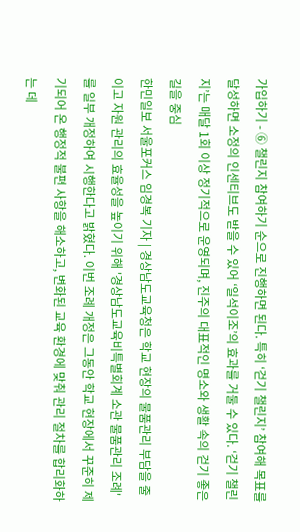가입하기 - ⑥ 챌린지 참여하기 순으로 진행하면 된다. 특히 ‘걷기 챌린지’ 참여해 목표를 달성하면 소정의 인센티브도 받을 수 있어 ‘일석이조’의 효과를 거둘 수 있다. ‘걷기 챌린지’는 매달 1회 이상 정기적으로 운영되며, 진주의 대표적인 명소와 생활 속의 걷기 좋은 길을 중심
한민일보 서울포커스 임경복 기자 | 경상남도교육청은 학교 현장의 물품관리 부담을 줄이고 자원 관리의 효율성을 높이기 위해 '경상남도교육비특별회계 소관 물품관리 조례'를 일부 개정하여 시행한다고 밝혔다. 이번 조례 개정은 그동안 학교 현장에서 꾸준히 제기되어 온 행정적 불편 사항을 해소하고, 변화된 교육 환경에 맞춰 관리 절차를 합리화하는 데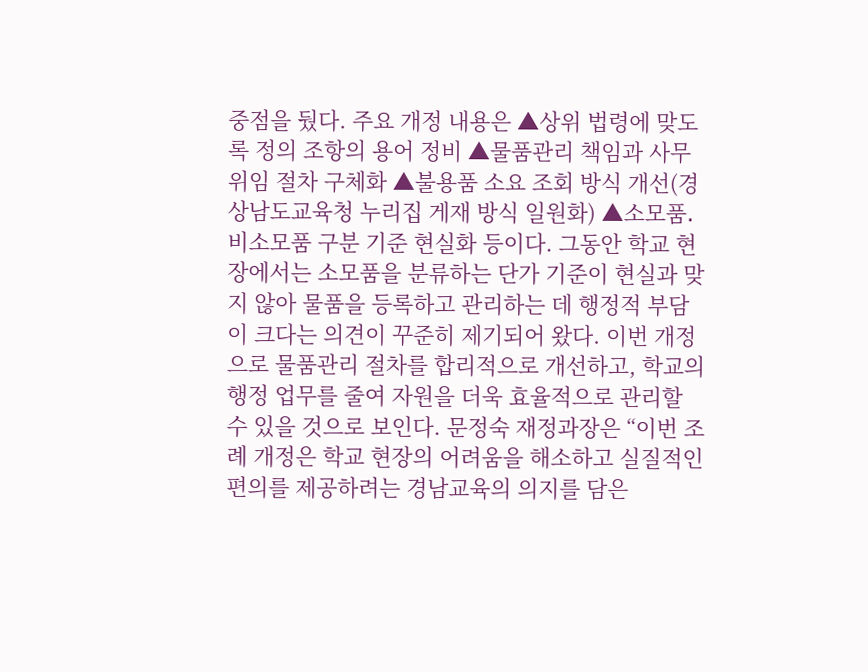중점을 뒀다. 주요 개정 내용은 ▲상위 법령에 맞도록 정의 조항의 용어 정비 ▲물품관리 책임과 사무 위임 절차 구체화 ▲불용품 소요 조회 방식 개선(경상남도교육청 누리집 게재 방식 일원화) ▲소모품․비소모품 구분 기준 현실화 등이다. 그동안 학교 현장에서는 소모품을 분류하는 단가 기준이 현실과 맞지 않아 물품을 등록하고 관리하는 데 행정적 부담이 크다는 의견이 꾸준히 제기되어 왔다. 이번 개정으로 물품관리 절차를 합리적으로 개선하고, 학교의 행정 업무를 줄여 자원을 더욱 효율적으로 관리할 수 있을 것으로 보인다. 문정숙 재정과장은 “이번 조례 개정은 학교 현장의 어려움을 해소하고 실질적인 편의를 제공하려는 경남교육의 의지를 담은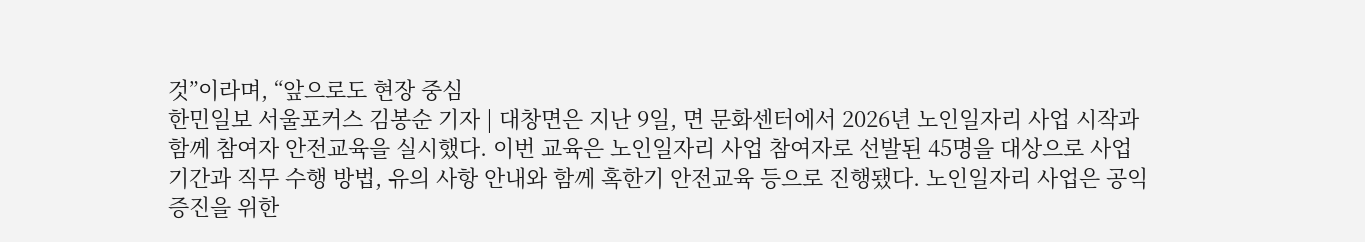것”이라며, “앞으로도 현장 중심
한민일보 서울포커스 김봉순 기자 | 대창면은 지난 9일, 면 문화센터에서 2026년 노인일자리 사업 시작과 함께 참여자 안전교육을 실시했다. 이번 교육은 노인일자리 사업 참여자로 선발된 45명을 대상으로 사업 기간과 직무 수행 방법, 유의 사항 안내와 함께 혹한기 안전교육 등으로 진행됐다. 노인일자리 사업은 공익 증진을 위한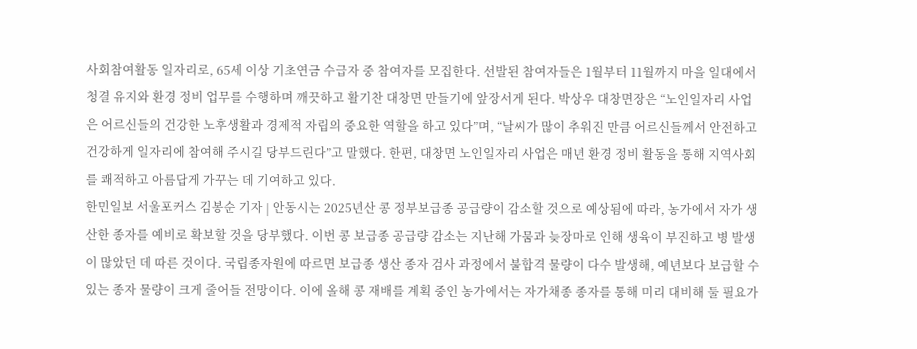사회참여활동 일자리로, 65세 이상 기초연금 수급자 중 참여자를 모집한다. 선발된 참여자들은 1월부터 11월까지 마을 일대에서 청결 유지와 환경 정비 업무를 수행하며 깨끗하고 활기찬 대창면 만들기에 앞장서게 된다. 박상우 대창면장은 “노인일자리 사업은 어르신들의 건강한 노후생활과 경제적 자립의 중요한 역할을 하고 있다”며, “날씨가 많이 추워진 만큼 어르신들께서 안전하고 건강하게 일자리에 참여해 주시길 당부드린다”고 말했다. 한편, 대창면 노인일자리 사업은 매년 환경 정비 활동을 통해 지역사회를 쾌적하고 아름답게 가꾸는 데 기여하고 있다.
한민일보 서울포커스 김봉순 기자 | 안동시는 2025년산 콩 정부보급종 공급량이 감소할 것으로 예상됨에 따라, 농가에서 자가 생산한 종자를 예비로 확보할 것을 당부했다. 이번 콩 보급종 공급량 감소는 지난해 가뭄과 늦장마로 인해 생육이 부진하고 병 발생이 많았던 데 따른 것이다. 국립종자원에 따르면 보급종 생산 종자 검사 과정에서 불합격 물량이 다수 발생해, 예년보다 보급할 수 있는 종자 물량이 크게 줄어들 전망이다. 이에 올해 콩 재배를 계획 중인 농가에서는 자가채종 종자를 통해 미리 대비해 둘 필요가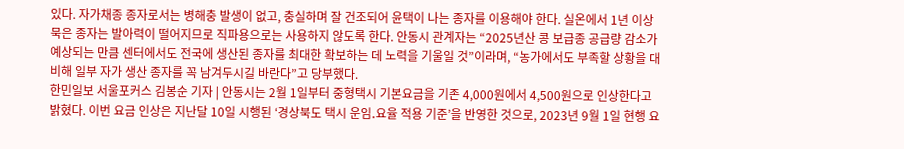있다. 자가채종 종자로서는 병해충 발생이 없고, 충실하며 잘 건조되어 윤택이 나는 종자를 이용해야 한다. 실온에서 1년 이상 묵은 종자는 발아력이 떨어지므로 직파용으로는 사용하지 않도록 한다. 안동시 관계자는 “2025년산 콩 보급종 공급량 감소가 예상되는 만큼 센터에서도 전국에 생산된 종자를 최대한 확보하는 데 노력을 기울일 것”이라며, “농가에서도 부족할 상황을 대비해 일부 자가 생산 종자를 꼭 남겨두시길 바란다”고 당부했다.
한민일보 서울포커스 김봉순 기자 | 안동시는 2월 1일부터 중형택시 기본요금을 기존 4,000원에서 4,500원으로 인상한다고 밝혔다. 이번 요금 인상은 지난달 10일 시행된 ‘경상북도 택시 운임․요율 적용 기준’을 반영한 것으로, 2023년 9월 1일 현행 요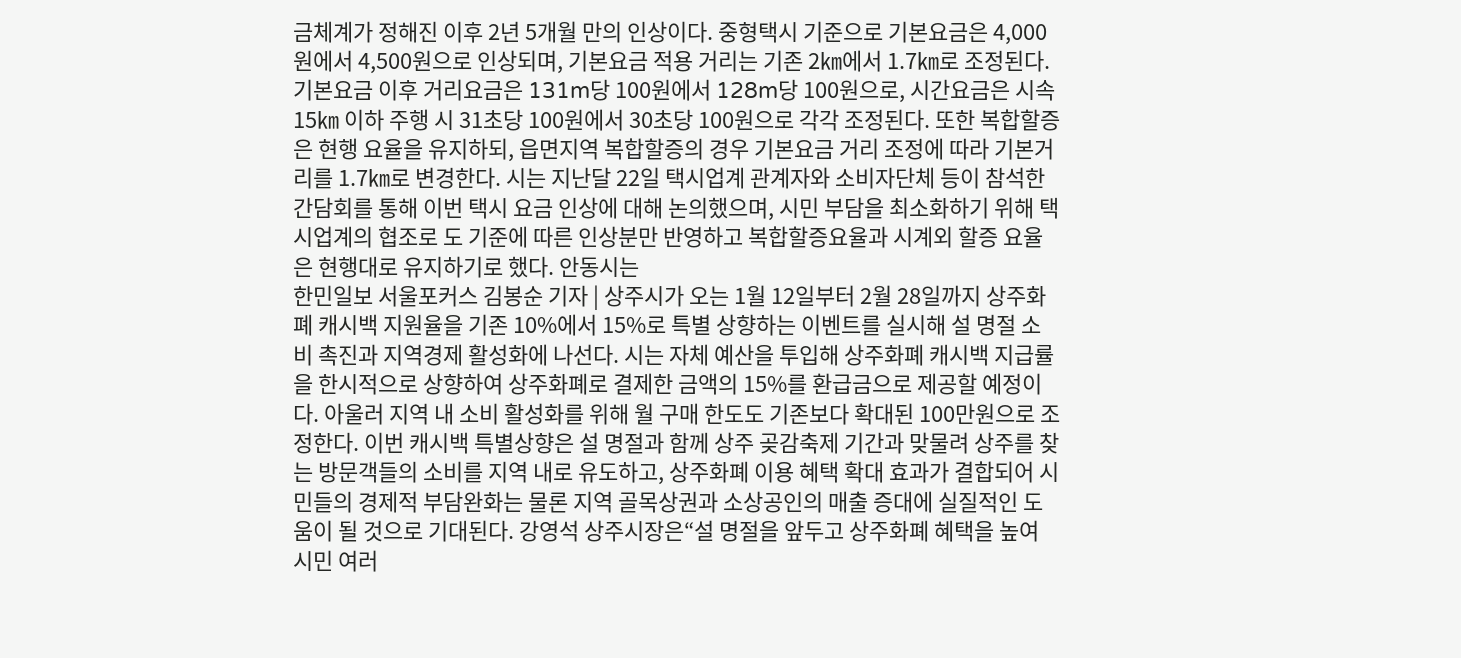금체계가 정해진 이후 2년 5개월 만의 인상이다. 중형택시 기준으로 기본요금은 4,000원에서 4,500원으로 인상되며, 기본요금 적용 거리는 기존 2㎞에서 1.7㎞로 조정된다. 기본요금 이후 거리요금은 131m당 100원에서 128m당 100원으로, 시간요금은 시속 15㎞ 이하 주행 시 31초당 100원에서 30초당 100원으로 각각 조정된다. 또한 복합할증은 현행 요율을 유지하되, 읍면지역 복합할증의 경우 기본요금 거리 조정에 따라 기본거리를 1.7㎞로 변경한다. 시는 지난달 22일 택시업계 관계자와 소비자단체 등이 참석한 간담회를 통해 이번 택시 요금 인상에 대해 논의했으며, 시민 부담을 최소화하기 위해 택시업계의 협조로 도 기준에 따른 인상분만 반영하고 복합할증요율과 시계외 할증 요율은 현행대로 유지하기로 했다. 안동시는
한민일보 서울포커스 김봉순 기자 | 상주시가 오는 1월 12일부터 2월 28일까지 상주화폐 캐시백 지원율을 기존 10%에서 15%로 특별 상향하는 이벤트를 실시해 설 명절 소비 촉진과 지역경제 활성화에 나선다. 시는 자체 예산을 투입해 상주화폐 캐시백 지급률을 한시적으로 상향하여 상주화폐로 결제한 금액의 15%를 환급금으로 제공할 예정이다. 아울러 지역 내 소비 활성화를 위해 월 구매 한도도 기존보다 확대된 100만원으로 조정한다. 이번 캐시백 특별상향은 설 명절과 함께 상주 곶감축제 기간과 맞물려 상주를 찾는 방문객들의 소비를 지역 내로 유도하고, 상주화폐 이용 혜택 확대 효과가 결합되어 시민들의 경제적 부담완화는 물론 지역 골목상권과 소상공인의 매출 증대에 실질적인 도움이 될 것으로 기대된다. 강영석 상주시장은“설 명절을 앞두고 상주화폐 혜택을 높여 시민 여러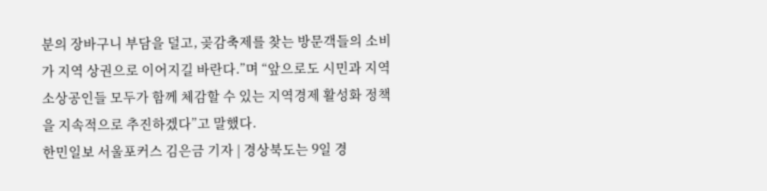분의 장바구니 부담을 덜고, 곶감축제를 찾는 방문객들의 소비가 지역 상권으로 이어지길 바란다.”며 “앞으로도 시민과 지역소상공인들 모두가 함께 체감할 수 있는 지역경제 활성화 정책을 지속적으로 추진하겠다”고 말했다.
한민일보 서울포커스 김은금 기자 | 경상북도는 9일 경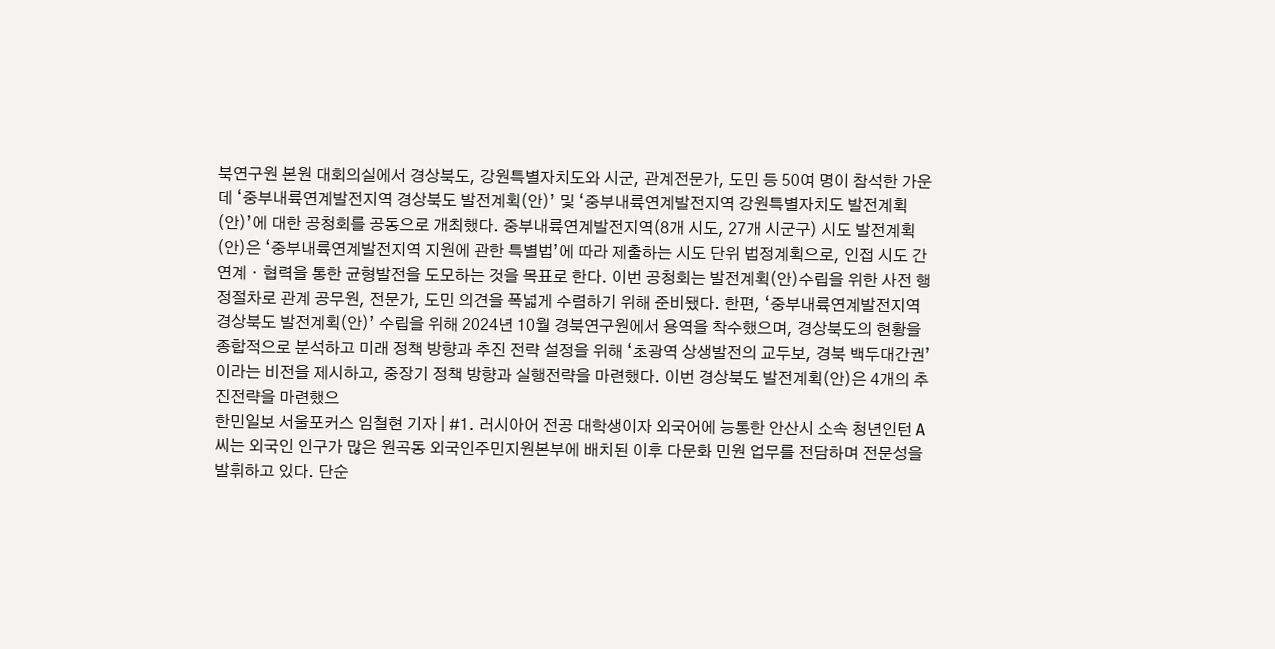북연구원 본원 대회의실에서 경상북도, 강원특별자치도와 시군, 관계전문가, 도민 등 50여 명이 참석한 가운데 ‘중부내륙연계발전지역 경상북도 발전계획(안)’ 및 ‘중부내륙연계발전지역 강원특별자치도 발전계획(안)’에 대한 공청회를 공동으로 개최했다. 중부내륙연계발전지역(8개 시도, 27개 시군구) 시도 발전계획(안)은 ‘중부내륙연계발전지역 지원에 관한 특별법’에 따라 제출하는 시도 단위 법정계획으로, 인접 시도 간 연계ㆍ협력을 통한 균형발전을 도모하는 것을 목표로 한다. 이번 공청회는 발전계획(안)수립을 위한 사전 행정절차로 관계 공무원, 전문가, 도민 의견을 폭넓게 수렴하기 위해 준비됐다. 한편, ‘중부내륙연계발전지역 경상북도 발전계획(안)’ 수립을 위해 2024년 10월 경북연구원에서 용역을 착수했으며, 경상북도의 현황을 종합적으로 분석하고 미래 정책 방향과 추진 전략 설정을 위해 ‘초광역 상생발전의 교두보, 경북 백두대간권’이라는 비전을 제시하고, 중장기 정책 방향과 실행전략을 마련했다. 이번 경상북도 발전계획(안)은 4개의 추진전략을 마련했으
한민일보 서울포커스 임철현 기자 | #1. 러시아어 전공 대학생이자 외국어에 능통한 안산시 소속 청년인턴 A 씨는 외국인 인구가 많은 원곡동 외국인주민지원본부에 배치된 이후 다문화 민원 업무를 전담하며 전문성을 발휘하고 있다. 단순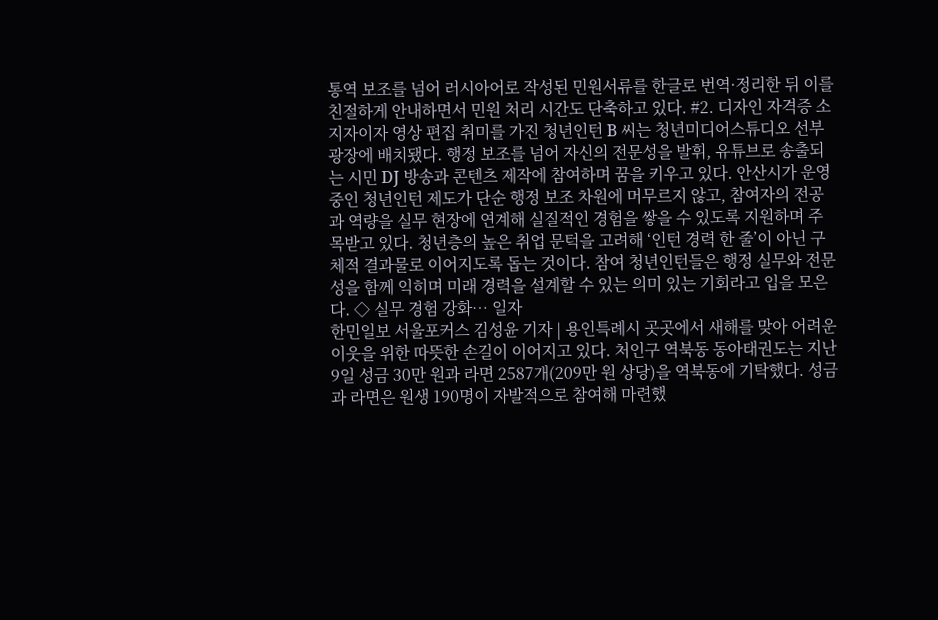통역 보조를 넘어 러시아어로 작성된 민원서류를 한글로 번역·정리한 뒤 이를 친절하게 안내하면서 민원 처리 시간도 단축하고 있다. #2. 디자인 자격증 소지자이자 영상 편집 취미를 가진 청년인턴 B 씨는 청년미디어스튜디오 선부광장에 배치됐다. 행정 보조를 넘어 자신의 전문성을 발휘, 유튜브로 송출되는 시민 DJ 방송과 콘텐츠 제작에 참여하며 꿈을 키우고 있다. 안산시가 운영 중인 청년인턴 제도가 단순 행정 보조 차원에 머무르지 않고, 참여자의 전공과 역량을 실무 현장에 연계해 실질적인 경험을 쌓을 수 있도록 지원하며 주목받고 있다. 청년층의 높은 취업 문턱을 고려해 ‘인턴 경력 한 줄’이 아닌 구체적 결과물로 이어지도록 돕는 것이다. 참여 청년인턴들은 행정 실무와 전문성을 함께 익히며 미래 경력을 설계할 수 있는 의미 있는 기회라고 입을 모은다. ◇ 실무 경험 강화… 일자
한민일보 서울포커스 김성윤 기자 | 용인특례시 곳곳에서 새해를 맞아 어려운 이웃을 위한 따뜻한 손길이 이어지고 있다. 처인구 역북동 동아태권도는 지난 9일 성금 30만 원과 라면 2587개(209만 원 상당)을 역북동에 기탁했다. 성금과 라면은 원생 190명이 자발적으로 참여해 마련했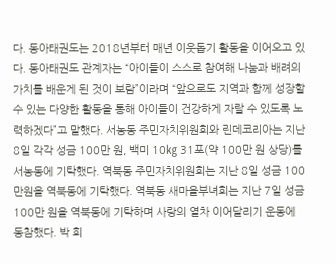다. 동아태권도는 2018년부터 매년 이웃돕기 활동을 이어오고 있다. 동아태권도 관계자는 “아이들이 스스로 참여해 나눔과 배려의 가치를 배운게 된 것이 보람”이라며 “앞으로도 지역과 함께 성장할 수 있는 다양한 활동을 통해 아이들이 건강하게 자랄 수 있도록 노력하겠다”고 말했다. 서농동 주민자치위원회와 린데코리아는 지난 8일 각각 성금 100만 원, 백미 10㎏ 31포(약 100만 원 상당)를 서농동에 기탁했다. 역북동 주민자치위원회는 지난 8일 성금 100만원을 역북동에 기탁했다. 역북동 새마을부녀회는 지난 7일 성금 100만 원을 역북동에 기탁하며 사랑의 열차 이어달리기 운동에 동참했다. 박 회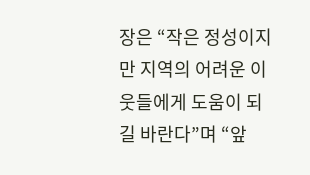장은 “작은 정성이지만 지역의 어려운 이웃들에게 도움이 되길 바란다”며 “앞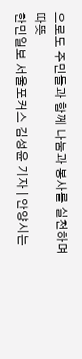으로도 주민들과 함께 나눔과 봉사를 실천하며 따뜻
한민일보 서울포커스 김성윤 기자 | 안양시는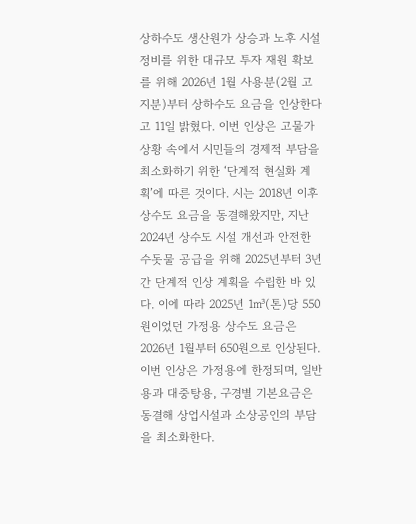상하수도 생산원가 상승과 노후 시설 정비를 위한 대규모 투자 재원 확보를 위해 2026년 1월 사용분(2월 고지분)부터 상하수도 요금을 인상한다고 11일 밝혔다. 이번 인상은 고물가 상황 속에서 시민들의 경제적 부담을 최소화하기 위한 ‘단계적 현실화 계획’에 따른 것이다. 시는 2018년 이후 상수도 요금을 동결해왔지만, 지난 2024년 상수도 시설 개선과 안전한 수돗물 공급을 위해 2025년부터 3년간 단계적 인상 계획을 수립한 바 있다. 이에 따라 2025년 1㎥(톤)당 550원이었던 가정용 상수도 요금은 2026년 1월부터 650원으로 인상된다. 이번 인상은 가정용에 한정되며, 일반용과 대중탕용, 구경별 기본요금은 동결해 상업시설과 소상공인의 부담을 최소화한다.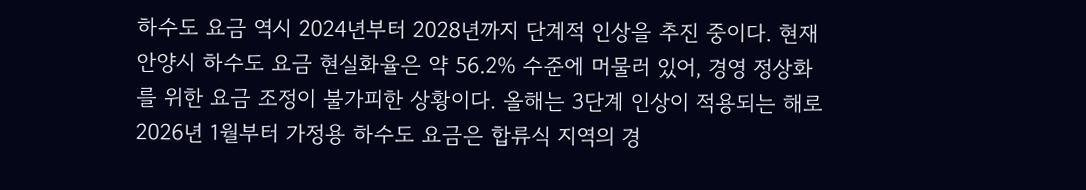하수도 요금 역시 2024년부터 2028년까지 단계적 인상을 추진 중이다. 현재 안양시 하수도 요금 현실화율은 약 56.2% 수준에 머물러 있어, 경영 정상화를 위한 요금 조정이 불가피한 상황이다. 올해는 3단계 인상이 적용되는 해로 2026년 1월부터 가정용 하수도 요금은 합류식 지역의 경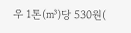우 1톤(㎥)당 530원(